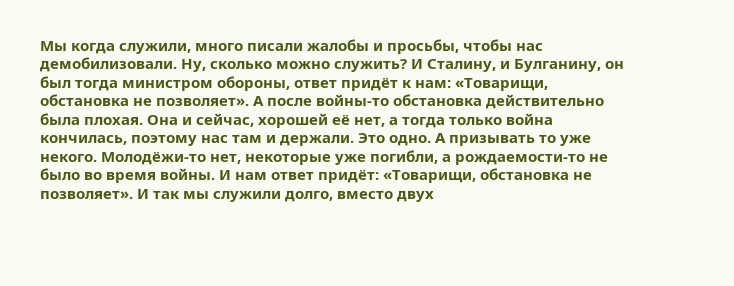Мы когда служили, много писали жалобы и просьбы, чтобы нас демобилизовали. Ну, сколько можно служить? И Сталину, и Булганину, он был тогда министром обороны, ответ придёт к нам: «Товарищи, обстановка не позволяет». А после войны-то обстановка действительно была плохая. Она и сейчас, хорошей её нет, а тогда только война кончилась, поэтому нас там и держали. Это одно. А призывать то уже некого. Молодёжи-то нет, некоторые уже погибли, а рождаемости-то не было во время войны. И нам ответ придёт: «Товарищи, обстановка не позволяет». И так мы служили долго, вместо двух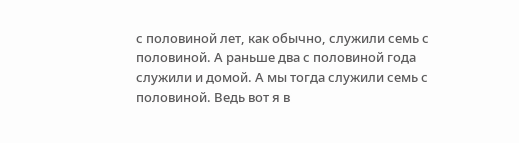с половиной лет, как обычно, служили семь с половиной. А раньше два с половиной года служили и домой. А мы тогда служили семь с половиной. Ведь вот я в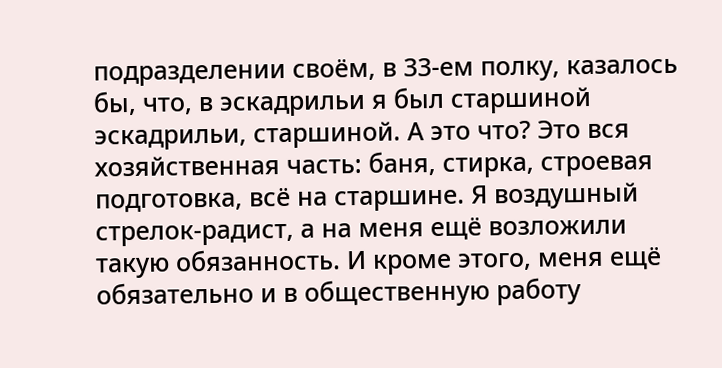подразделении своём, в 33-ем полку, казалось бы, что, в эскадрильи я был старшиной эскадрильи, старшиной. А это что? Это вся хозяйственная часть: баня, стирка, строевая подготовка, всё на старшине. Я воздушный стрелок-радист, а на меня ещё возложили такую обязанность. И кроме этого, меня ещё обязательно и в общественную работу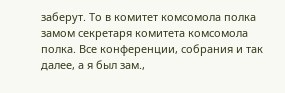заберут. То в комитет комсомола полка замом секретаря комитета комсомола полка. Все конференции, собрания и так далее, а я был зам.,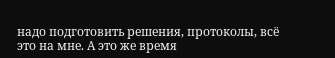надо подготовить решения, протоколы, всё это на мне. А это же время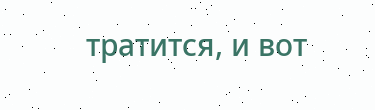тратится, и вот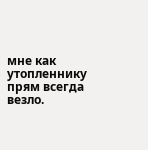мне как утопленнику прям всегда везло.